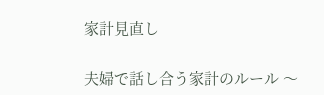家計見直し

夫婦で話し合う家計のルール 〜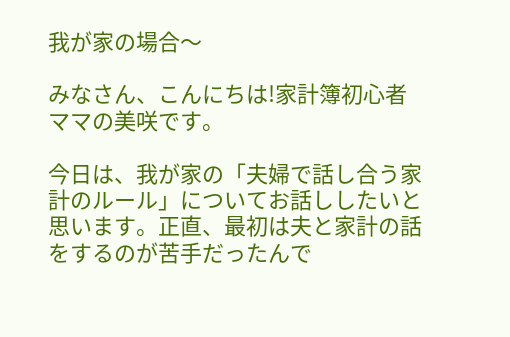我が家の場合〜

みなさん、こんにちは!家計簿初心者ママの美咲です。

今日は、我が家の「夫婦で話し合う家計のルール」についてお話ししたいと思います。正直、最初は夫と家計の話をするのが苦手だったんで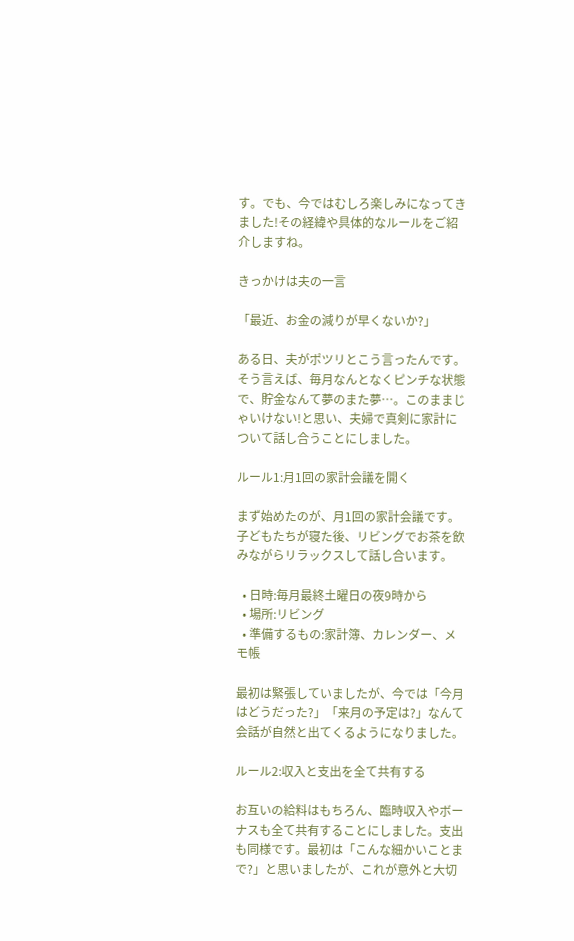す。でも、今ではむしろ楽しみになってきました!その経緯や具体的なルールをご紹介しますね。

きっかけは夫の一言

「最近、お金の減りが早くないか?」

ある日、夫がポツリとこう言ったんです。そう言えば、毎月なんとなくピンチな状態で、貯金なんて夢のまた夢…。このままじゃいけない!と思い、夫婦で真剣に家計について話し合うことにしました。

ルール1:月1回の家計会議を開く

まず始めたのが、月1回の家計会議です。子どもたちが寝た後、リビングでお茶を飲みながらリラックスして話し合います。

  • 日時:毎月最終土曜日の夜9時から
  • 場所:リビング
  • 準備するもの:家計簿、カレンダー、メモ帳

最初は緊張していましたが、今では「今月はどうだった?」「来月の予定は?」なんて会話が自然と出てくるようになりました。

ルール2:収入と支出を全て共有する

お互いの給料はもちろん、臨時収入やボーナスも全て共有することにしました。支出も同様です。最初は「こんな細かいことまで?」と思いましたが、これが意外と大切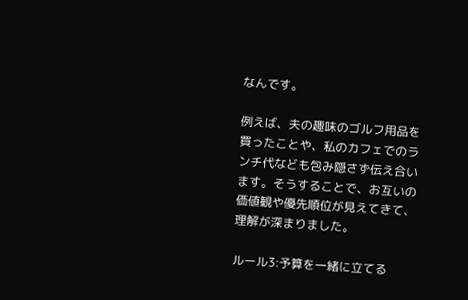なんです。

例えば、夫の趣味のゴルフ用品を買ったことや、私のカフェでのランチ代なども包み隠さず伝え合います。そうすることで、お互いの価値観や優先順位が見えてきて、理解が深まりました。

ルール3:予算を一緒に立てる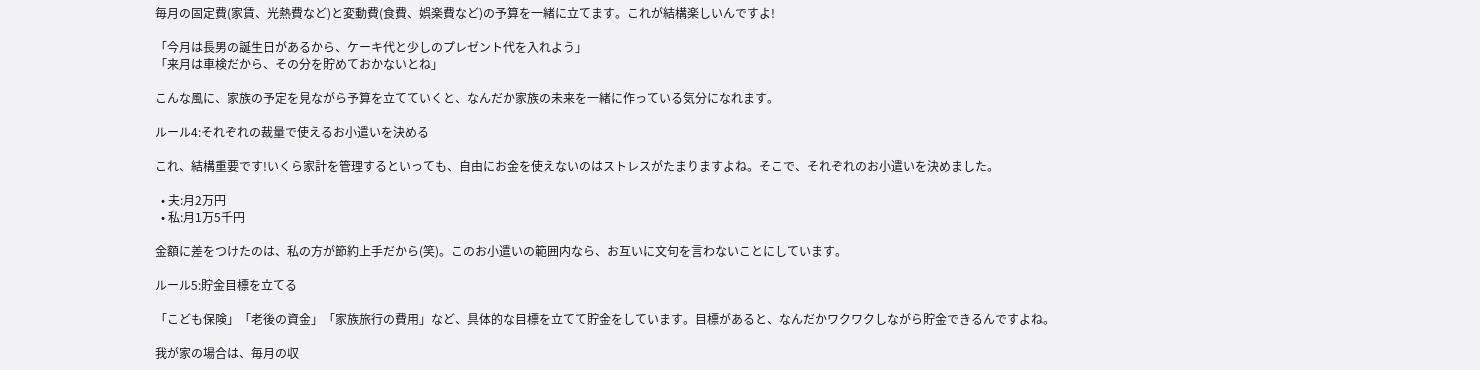毎月の固定費(家賃、光熱費など)と変動費(食費、娯楽費など)の予算を一緒に立てます。これが結構楽しいんですよ!

「今月は長男の誕生日があるから、ケーキ代と少しのプレゼント代を入れよう」
「来月は車検だから、その分を貯めておかないとね」

こんな風に、家族の予定を見ながら予算を立てていくと、なんだか家族の未来を一緒に作っている気分になれます。

ルール4:それぞれの裁量で使えるお小遣いを決める

これ、結構重要です!いくら家計を管理するといっても、自由にお金を使えないのはストレスがたまりますよね。そこで、それぞれのお小遣いを決めました。

  • 夫:月2万円
  • 私:月1万5千円

金額に差をつけたのは、私の方が節約上手だから(笑)。このお小遣いの範囲内なら、お互いに文句を言わないことにしています。

ルール5:貯金目標を立てる

「こども保険」「老後の資金」「家族旅行の費用」など、具体的な目標を立てて貯金をしています。目標があると、なんだかワクワクしながら貯金できるんですよね。

我が家の場合は、毎月の収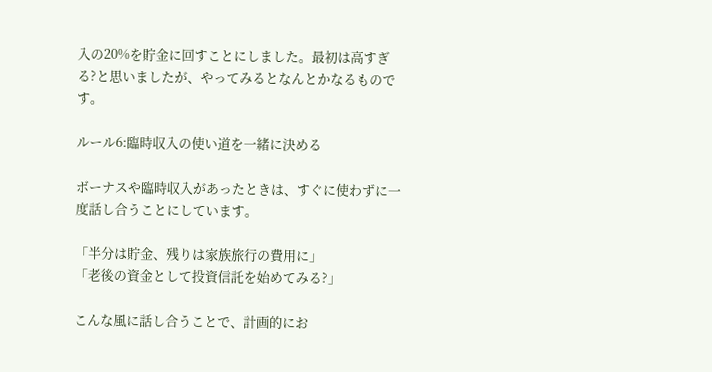入の20%を貯金に回すことにしました。最初は高すぎる?と思いましたが、やってみるとなんとかなるものです。

ルール6:臨時収入の使い道を一緒に決める

ボーナスや臨時収入があったときは、すぐに使わずに一度話し合うことにしています。

「半分は貯金、残りは家族旅行の費用に」
「老後の資金として投資信託を始めてみる?」

こんな風に話し合うことで、計画的にお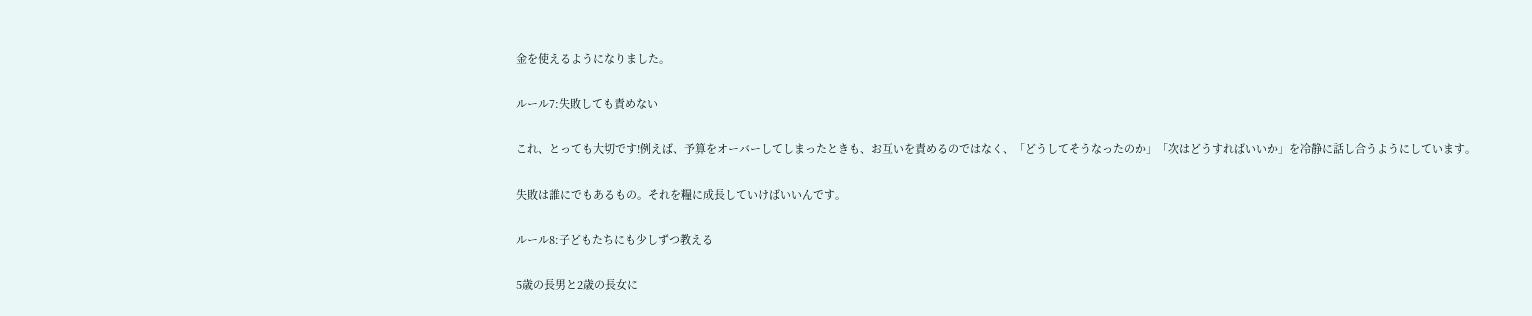金を使えるようになりました。

ルール7:失敗しても責めない

これ、とっても大切です!例えば、予算をオーバーしてしまったときも、お互いを責めるのではなく、「どうしてそうなったのか」「次はどうすればいいか」を冷静に話し合うようにしています。

失敗は誰にでもあるもの。それを糧に成長していけばいいんです。

ルール8:子どもたちにも少しずつ教える

5歳の長男と2歳の長女に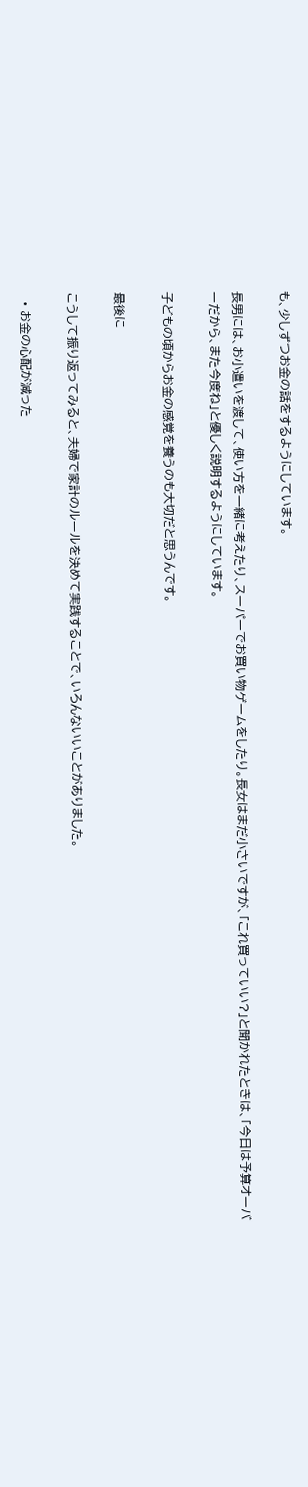も、少しずつお金の話をするようにしています。

長男には、お小遣いを渡して、使い方を一緒に考えたり、スーパーでお買い物ゲームをしたり。長女はまだ小さいですが、「これ買っていい?」と聞かれたときは、「今日は予算オーバーだから、また今度ね」と優しく説明するようにしています。

子どもの頃からお金の感覚を養うのも大切だと思うんです。

最後に

こうして振り返ってみると、夫婦で家計のルールを決めて実践することで、いろんないいことがありました。

  • お金の心配が減った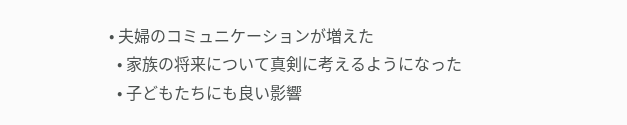• 夫婦のコミュニケーションが増えた
  • 家族の将来について真剣に考えるようになった
  • 子どもたちにも良い影響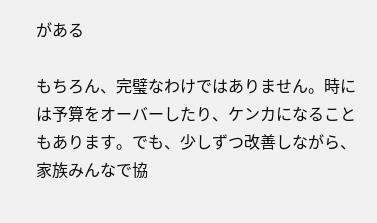がある

もちろん、完璧なわけではありません。時には予算をオーバーしたり、ケンカになることもあります。でも、少しずつ改善しながら、家族みんなで協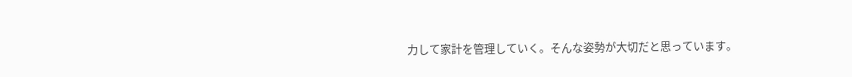力して家計を管理していく。そんな姿勢が大切だと思っています。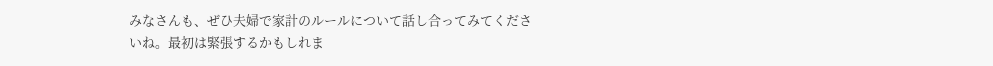みなさんも、ぜひ夫婦で家計のルールについて話し合ってみてくださいね。最初は緊張するかもしれま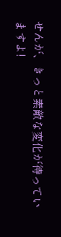せんが、きっと素敵な変化が待っていますよ!